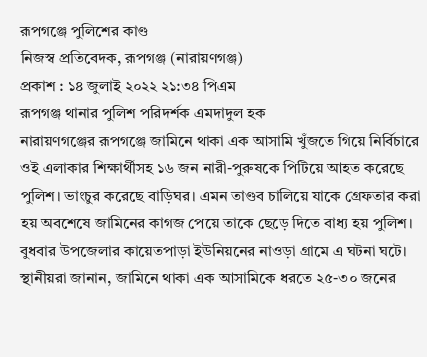রূপগঞ্জে পুলিশের কাণ্ড
নিজস্ব প্রতিবেদক, রূপগঞ্জ (নারায়ণগঞ্জ)
প্রকাশ : ১৪ জুলাই ২০২২ ২১:৩৪ পিএম
রূপগঞ্জ থানার পুলিশ পরিদর্শক এমদাদুল হক
নারায়ণগঞ্জের রূপগঞ্জে জামিনে থাকা এক আসামি খুঁজতে গিয়ে নির্বিচারে ওই এলাকার শিক্ষার্থীসহ ১৬ জন নারী-পুরুষকে পিটিয়ে আহত করেছে পুলিশ। ভাংচুর করেছে বাড়িঘর। এমন তাণ্ডব চালিয়ে যাকে গ্রেফতার করা হয় অবশেষে জামিনের কাগজ পেয়ে তাকে ছেড়ে দিতে বাধ্য হয় পুলিশ। বুধবার উপজেলার কায়েতপাড়া ইউনিয়নের নাওড়া গ্রামে এ ঘটনা ঘটে।
স্থানীয়রা জানান, জামিনে থাকা এক আসামিকে ধরতে ২৫-৩০ জনের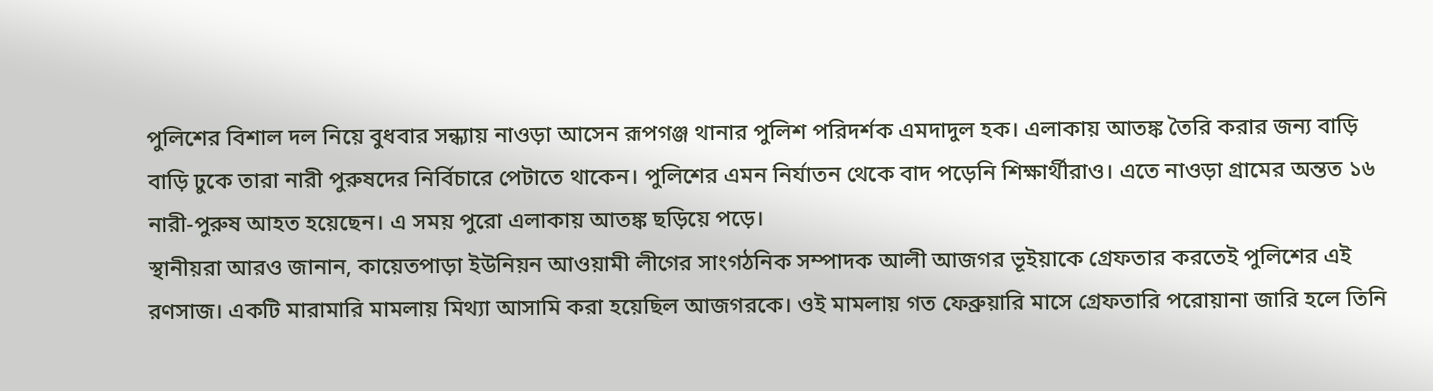পুলিশের বিশাল দল নিয়ে বুধবার সন্ধ্যায় নাওড়া আসেন রূপগঞ্জ থানার পুলিশ পরিদর্শক এমদাদুল হক। এলাকায় আতঙ্ক তৈরি করার জন্য বাড়ি বাড়ি ঢুকে তারা নারী পুরুষদের নির্বিচারে পেটাতে থাকেন। পুলিশের এমন নির্যাতন থেকে বাদ পড়েনি শিক্ষার্থীরাও। এতে নাওড়া গ্রামের অন্তত ১৬ নারী-পুরুষ আহত হয়েছেন। এ সময় পুরো এলাকায় আতঙ্ক ছড়িয়ে পড়ে।
স্থানীয়রা আরও জানান, কায়েতপাড়া ইউনিয়ন আওয়ামী লীগের সাংগঠনিক সম্পাদক আলী আজগর ভূইয়াকে গ্রেফতার করতেই পুলিশের এই রণসাজ। একটি মারামারি মামলায় মিথ্যা আসামি করা হয়েছিল আজগরকে। ওই মামলায় গত ফেব্রুয়ারি মাসে গ্রেফতারি পরোয়ানা জারি হলে তিনি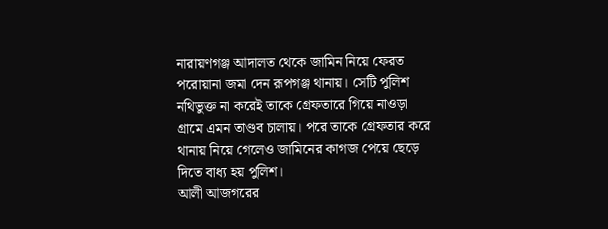নারায়ণগঞ্জ আদালত থেকে জামিন নিয়ে ফেরত পরোয়ানা জমা দেন রূপগঞ্জ থানায়। সেটি পুলিশ নথিভুক্ত না করেই তাকে গ্রেফতারে গিয়ে নাওড়া গ্রামে এমন তাণ্ডব চালায়। পরে তাকে গ্রেফতার করে থানায় নিয়ে গেলেও জামিনের কাগজ পেয়ে ছেড়ে দিতে বাধ্য হয় পুলিশ।
আলী আজগরের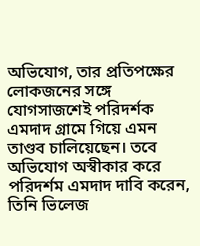অভিযোগ, তার প্রতিপক্ষের লোকজনের সঙ্গে যোগসাজশেই পরিদর্শক এমদাদ গ্রামে গিয়ে এমন তাণ্ডব চালিয়েছেন। তবে অভিযোগ অস্বীকার করে পরিদর্শম এমদাদ দাবি করেন, তিনি ভিলেজ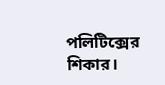পলিটিক্সের শিকার।